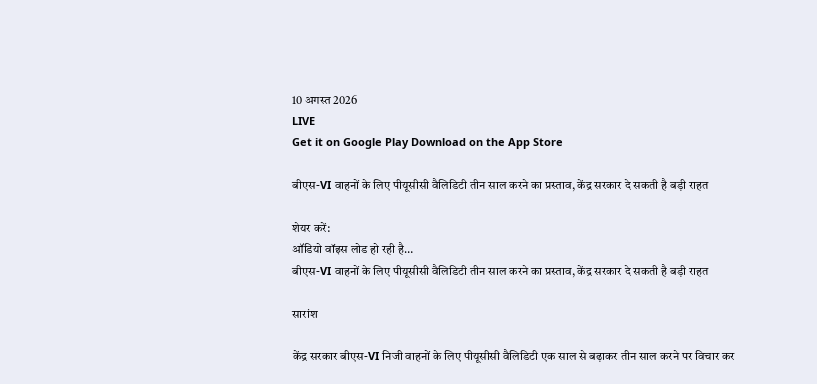10 अगस्त 2026
LIVE
Get it on Google Play Download on the App Store

बीएस-VI वाहनों के लिए पीयूसीसी वैलिडिटी तीन साल करने का प्रस्ताव, केंद्र सरकार दे सकती है बड़ी राहत

शेयर करें:
ऑडियो वॉइस लोड हो रही है…
बीएस-VI वाहनों के लिए पीयूसीसी वैलिडिटी तीन साल करने का प्रस्ताव, केंद्र सरकार दे सकती है बड़ी राहत

सारांश

केंद्र सरकार बीएस-VI निजी वाहनों के लिए पीयूसीसी वैलिडिटी एक साल से बढ़ाकर तीन साल करने पर विचार कर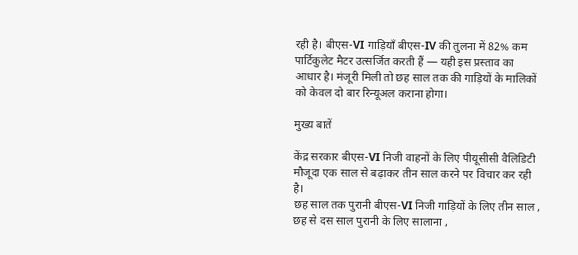रही है। बीएस-VI गाड़ियाँ बीएस-IV की तुलना में 82% कम पार्टिकुलेट मैटर उत्सर्जित करती हैं — यही इस प्रस्ताव का आधार है। मंजूरी मिली तो छह साल तक की गाड़ियों के मालिकों को केवल दो बार रिन्यूअल कराना होगा।

मुख्य बातें

केंद्र सरकार बीएस-VI निजी वाहनों के लिए पीयूसीसी वैलिडिटी मौजूदा एक साल से बढ़ाकर तीन साल करने पर विचार कर रही है।
छह साल तक पुरानी बीएस-VI निजी गाड़ियों के लिए तीन साल , छह से दस साल पुरानी के लिए सालाना ,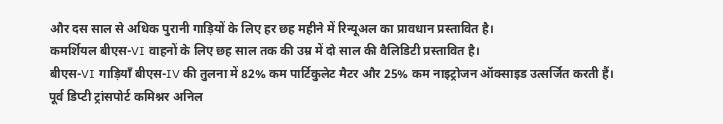और दस साल से अधिक पुरानी गाड़ियों के लिए हर छह महीने में रिन्यूअल का प्रावधान प्रस्तावित है।
कमर्शियल बीएस-VI वाहनों के लिए छह साल तक की उम्र में दो साल की वैलिडिटी प्रस्तावित है।
बीएस-VI गाड़ियाँ बीएस-IV की तुलना में 82% कम पार्टिकुलेट मैटर और 25% कम नाइट्रोजन ऑक्साइड उत्सर्जित करती हैं।
पूर्व डिप्टी ट्रांसपोर्ट कमिश्नर अनिल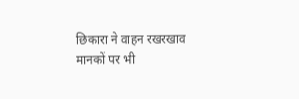छिकारा ने वाहन रखरखाव मानकों पर भी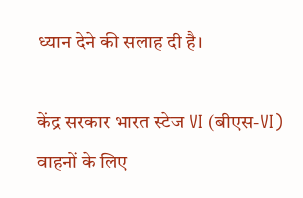ध्यान देने की सलाह दी है।

केंद्र सरकार भारत स्टेज VI (बीएस-VI) वाहनों के लिए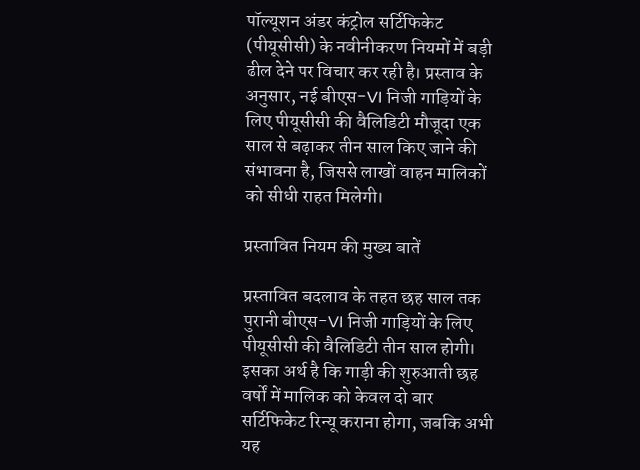पॉल्यूशन अंडर कंट्रोल सर्टिफिकेट (पीयूसीसी) के नवीनीकरण नियमों में बड़ी ढील देने पर विचार कर रही है। प्रस्ताव के अनुसार, नई बीएस-VI निजी गाड़ियों के लिए पीयूसीसी की वैलिडिटी मौजूदा एक साल से बढ़ाकर तीन साल किए जाने की संभावना है, जिससे लाखों वाहन मालिकों को सीधी राहत मिलेगी।

प्रस्तावित नियम की मुख्य बातें

प्रस्तावित बदलाव के तहत छह साल तक पुरानी बीएस-VI निजी गाड़ियों के लिए पीयूसीसी की वैलिडिटी तीन साल होगी। इसका अर्थ है कि गाड़ी की शुरुआती छह वर्षों में मालिक को केवल दो बार सर्टिफिकेट रिन्यू कराना होगा, जबकि अभी यह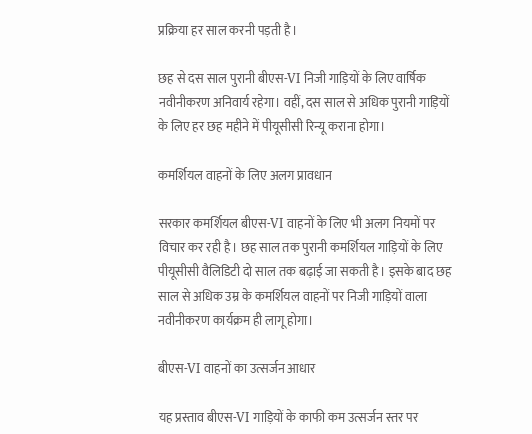प्रक्रिया हर साल करनी पड़ती है।

छह से दस साल पुरानी बीएस-VI निजी गाड़ियों के लिए वार्षिक नवीनीकरण अनिवार्य रहेगा। वहीं, दस साल से अधिक पुरानी गाड़ियों के लिए हर छह महीने में पीयूसीसी रिन्यू कराना होगा।

कमर्शियल वाहनों के लिए अलग प्रावधान

सरकार कमर्शियल बीएस-VI वाहनों के लिए भी अलग नियमों पर विचार कर रही है। छह साल तक पुरानी कमर्शियल गाड़ियों के लिए पीयूसीसी वैलिडिटी दो साल तक बढ़ाई जा सकती है। इसके बाद छह साल से अधिक उम्र के कमर्शियल वाहनों पर निजी गाड़ियों वाला नवीनीकरण कार्यक्रम ही लागू होगा।

बीएस-VI वाहनों का उत्सर्जन आधार

यह प्रस्ताव बीएस-VI गाड़ियों के काफी कम उत्सर्जन स्तर पर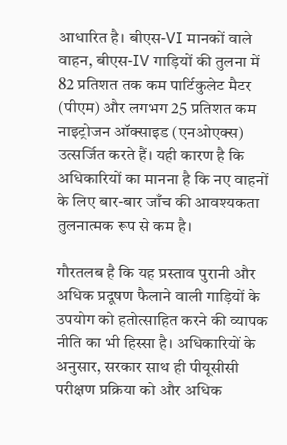आधारित है। बीएस-VI मानकों वाले वाहन, बीएस-IV गाड़ियों की तुलना में 82 प्रतिशत तक कम पार्टिकुलेट मैटर (पीएम) और लगभग 25 प्रतिशत कम नाइट्रोजन ऑक्साइड (एनओएक्स) उत्सर्जित करते हैं। यही कारण है कि अधिकारियों का मानना है कि नए वाहनों के लिए बार-बार जाँच की आवश्यकता तुलनात्मक रूप से कम है।

गौरतलब है कि यह प्रस्ताव पुरानी और अधिक प्रदूषण फैलाने वाली गाड़ियों के उपयोग को हतोत्साहित करने की व्यापक नीति का भी हिस्सा है। अधिकारियों के अनुसार, सरकार साथ ही पीयूसीसी परीक्षण प्रक्रिया को और अधिक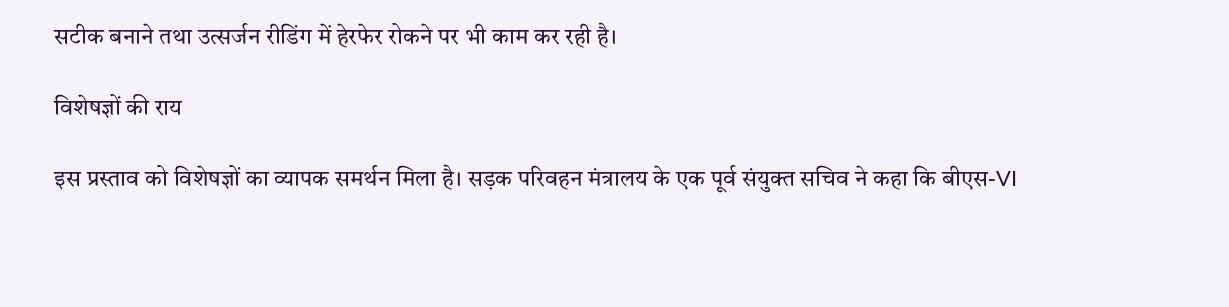सटीक बनाने तथा उत्सर्जन रीडिंग में हेरफेर रोकने पर भी काम कर रही है।

विशेषज्ञों की राय

इस प्रस्ताव को विशेषज्ञों का व्यापक समर्थन मिला है। सड़क परिवहन मंत्रालय के एक पूर्व संयुक्त सचिव ने कहा कि बीएस-VI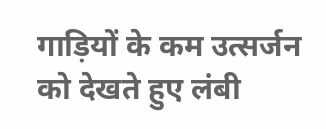गाड़ियों के कम उत्सर्जन को देखते हुए लंबी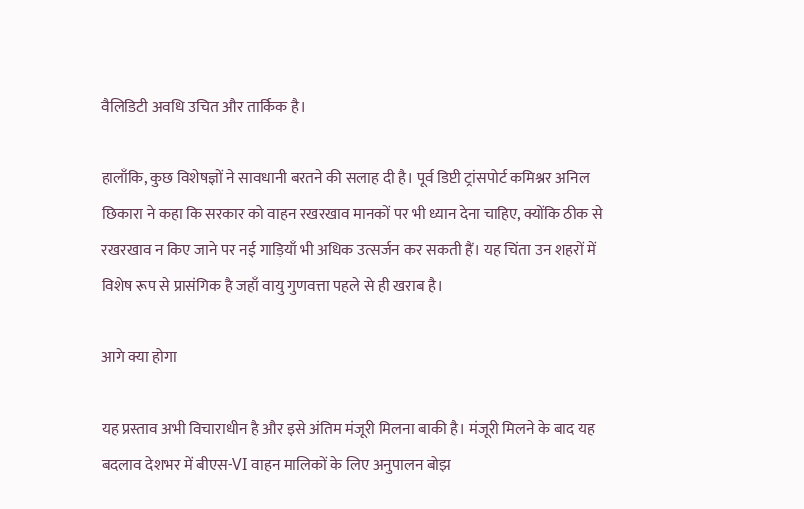वैलिडिटी अवधि उचित और तार्किक है।

हालाँकि, कुछ विशेषज्ञों ने सावधानी बरतने की सलाह दी है। पूर्व डिप्टी ट्रांसपोर्ट कमिश्नर अनिल छिकारा ने कहा कि सरकार को वाहन रखरखाव मानकों पर भी ध्यान देना चाहिए, क्योंकि ठीक से रखरखाव न किए जाने पर नई गाड़ियाँ भी अधिक उत्सर्जन कर सकती हैं। यह चिंता उन शहरों में विशेष रूप से प्रासंगिक है जहाँ वायु गुणवत्ता पहले से ही खराब है।

आगे क्या होगा

यह प्रस्ताव अभी विचाराधीन है और इसे अंतिम मंजूरी मिलना बाकी है। मंजूरी मिलने के बाद यह बदलाव देशभर में बीएस-VI वाहन मालिकों के लिए अनुपालन बोझ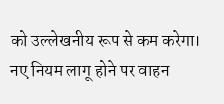को उल्लेखनीय रूप से कम करेगा। नए नियम लागू होने पर वाहन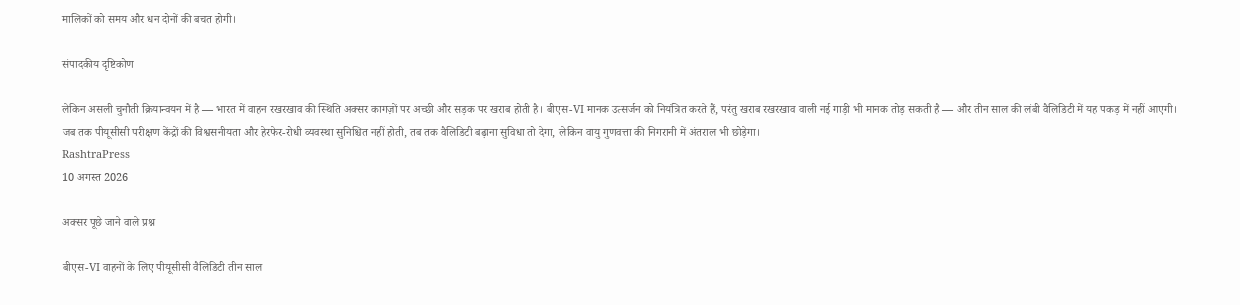मालिकों को समय और धन दोनों की बचत होगी।

संपादकीय दृष्टिकोण

लेकिन असली चुनौती क्रियान्वयन में है — भारत में वाहन रखरखाव की स्थिति अक्सर कागज़ों पर अच्छी और सड़क पर खराब होती है। बीएस-VI मानक उत्सर्जन को नियंत्रित करते हैं, परंतु खराब रखरखाव वाली नई गाड़ी भी मानक तोड़ सकती है — और तीन साल की लंबी वैलिडिटी में यह पकड़ में नहीं आएगी। जब तक पीयूसीसी परीक्षण केंद्रों की विश्वसनीयता और हेरफेर-रोधी व्यवस्था सुनिश्चित नहीं होती, तब तक वैलिडिटी बढ़ाना सुविधा तो देगा, लेकिन वायु गुणवत्ता की निगरानी में अंतराल भी छोड़ेगा।
RashtraPress
10 अगस्त 2026

अक्सर पूछे जाने वाले प्रश्न

बीएस-VI वाहनों के लिए पीयूसीसी वैलिडिटी तीन साल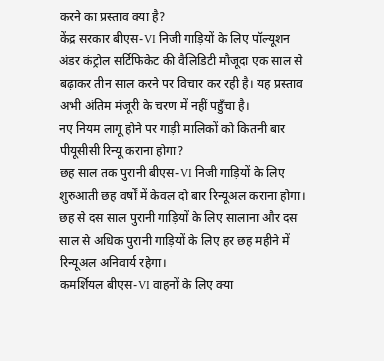करने का प्रस्ताव क्या है?
केंद्र सरकार बीएस-VI निजी गाड़ियों के लिए पॉल्यूशन अंडर कंट्रोल सर्टिफिकेट की वैलिडिटी मौजूदा एक साल से बढ़ाकर तीन साल करने पर विचार कर रही है। यह प्रस्ताव अभी अंतिम मंजूरी के चरण में नहीं पहुँचा है।
नए नियम लागू होने पर गाड़ी मालिकों को कितनी बार पीयूसीसी रिन्यू कराना होगा?
छह साल तक पुरानी बीएस-VI निजी गाड़ियों के लिए शुरुआती छह वर्षों में केवल दो बार रिन्यूअल कराना होगा। छह से दस साल पुरानी गाड़ियों के लिए सालाना और दस साल से अधिक पुरानी गाड़ियों के लिए हर छह महीने में रिन्यूअल अनिवार्य रहेगा।
कमर्शियल बीएस-VI वाहनों के लिए क्या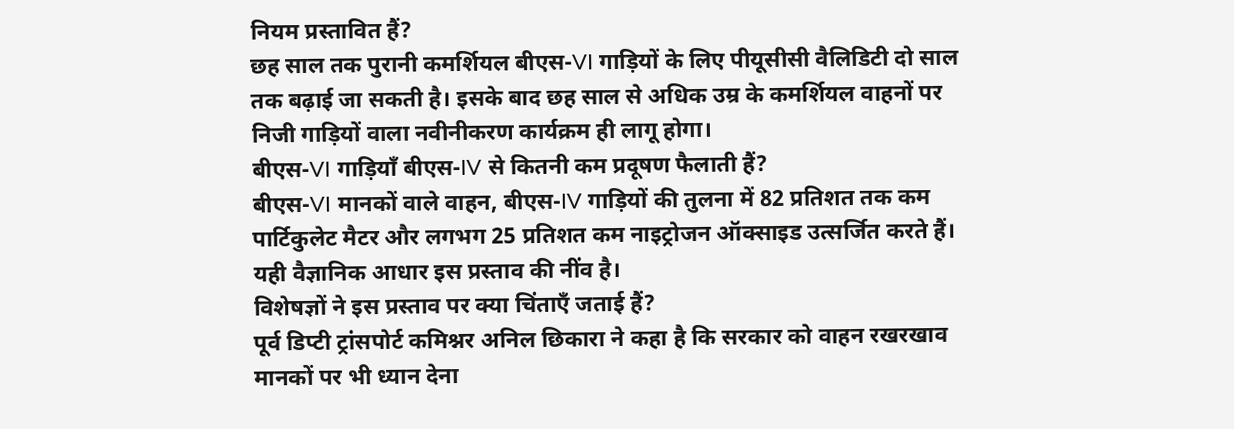नियम प्रस्तावित हैं?
छह साल तक पुरानी कमर्शियल बीएस-VI गाड़ियों के लिए पीयूसीसी वैलिडिटी दो साल तक बढ़ाई जा सकती है। इसके बाद छह साल से अधिक उम्र के कमर्शियल वाहनों पर निजी गाड़ियों वाला नवीनीकरण कार्यक्रम ही लागू होगा।
बीएस-VI गाड़ियाँ बीएस-IV से कितनी कम प्रदूषण फैलाती हैं?
बीएस-VI मानकों वाले वाहन, बीएस-IV गाड़ियों की तुलना में 82 प्रतिशत तक कम पार्टिकुलेट मैटर और लगभग 25 प्रतिशत कम नाइट्रोजन ऑक्साइड उत्सर्जित करते हैं। यही वैज्ञानिक आधार इस प्रस्ताव की नींव है।
विशेषज्ञों ने इस प्रस्ताव पर क्या चिंताएँ जताई हैं?
पूर्व डिप्टी ट्रांसपोर्ट कमिश्नर अनिल छिकारा ने कहा है कि सरकार को वाहन रखरखाव मानकों पर भी ध्यान देना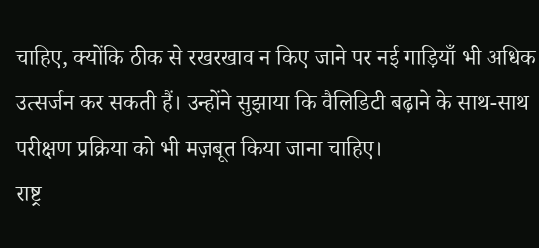चाहिए, क्योंकि ठीक से रखरखाव न किए जाने पर नई गाड़ियाँ भी अधिक उत्सर्जन कर सकती हैं। उन्होंने सुझाया कि वैलिडिटी बढ़ाने के साथ-साथ परीक्षण प्रक्रिया को भी मज़बूत किया जाना चाहिए।
राष्ट्र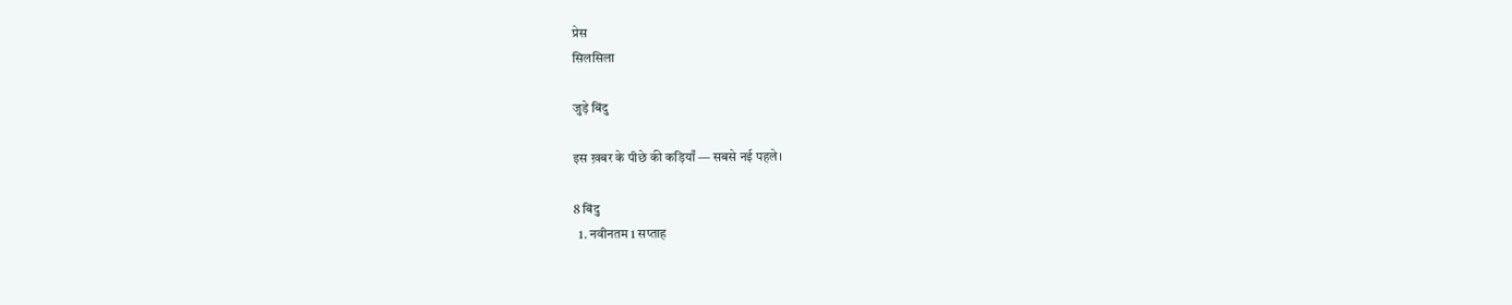प्रेस
सिलसिला

जुड़े बिंदु

इस ख़बर के पीछे की कड़ियाँ — सबसे नई पहले।

8 बिंदु
  1. नवीनतम 1 सप्ताह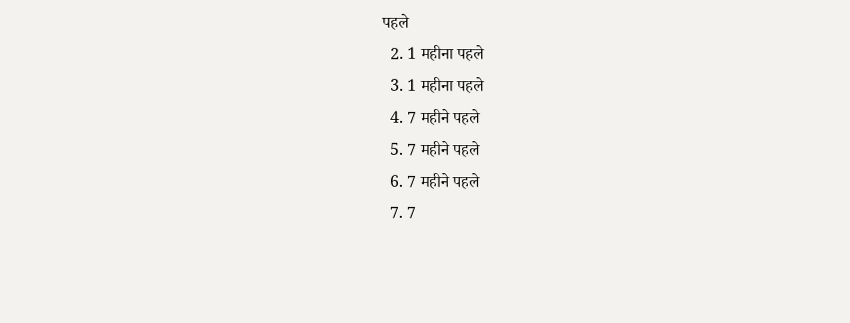पहले
  2. 1 महीना पहले
  3. 1 महीना पहले
  4. 7 महीने पहले
  5. 7 महीने पहले
  6. 7 महीने पहले
  7. 7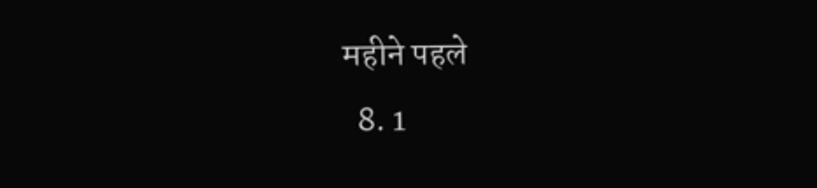महीने पहले
  8. 1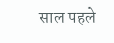साल पहले